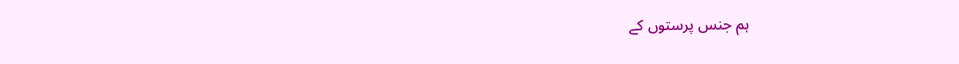ہم جنس پرستوں کے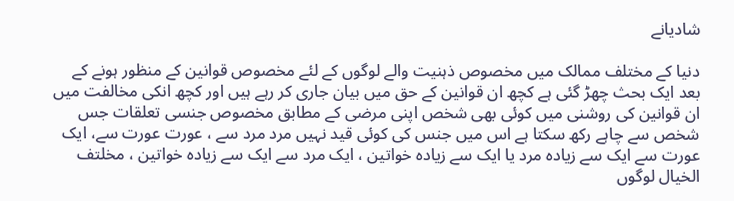شادیانے

دنیا کے مختلف ممالک میں مخصوص ذہنیت والے لوگوں کے لئے مخصوص قوانین کے منظور ہونے کے بعد ایک بحث چھڑ گئی ہے کچھ ان قوانین کے حق میں بیان جاری کر رہے ہیں اور کچھ انکی مخالفت میں ان قوانین کی روشنی میں کوئی بھی شخص اپنی مرضی کے مطابق مخصوص جنسی تعلقات جس شخص سے چاہے رکھ سکتا ہے اس میں جنس کی کوئی قید نہیں مرد مرد سے ، عورت عورت سے، ایک عورت سے ایک سے زیادہ مرد یا ایک سے زیادہ خواتین ، ایک مرد سے ایک سے زیادہ خواتین ، مخلتف الخیال لوگوں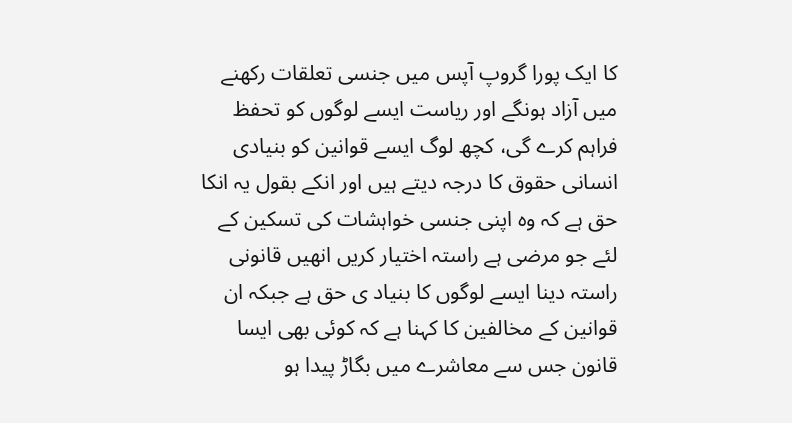کا ایک پورا گروپ آپس میں جنسی تعلقات رکھنے میں آزاد ہونگے اور ریاست ایسے لوگوں کو تحفظ فراہم کرے گی، کچھ لوگ ایسے قوانین کو بنیادی انسانی حقوق کا درجہ دیتے ہیں اور انکے بقول یہ انکا حق ہے کہ وہ اپنی جنسی خواہشات کی تسکین کے لئے جو مرضی ہے راستہ اختیار کریں انھیں قانونی راستہ دینا ایسے لوگوں کا بنیاد ی حق ہے جبکہ ان قوانین کے مخالفین کا کہنا ہے کہ کوئی بھی ایسا قانون جس سے معاشرے میں بگاڑ پیدا ہو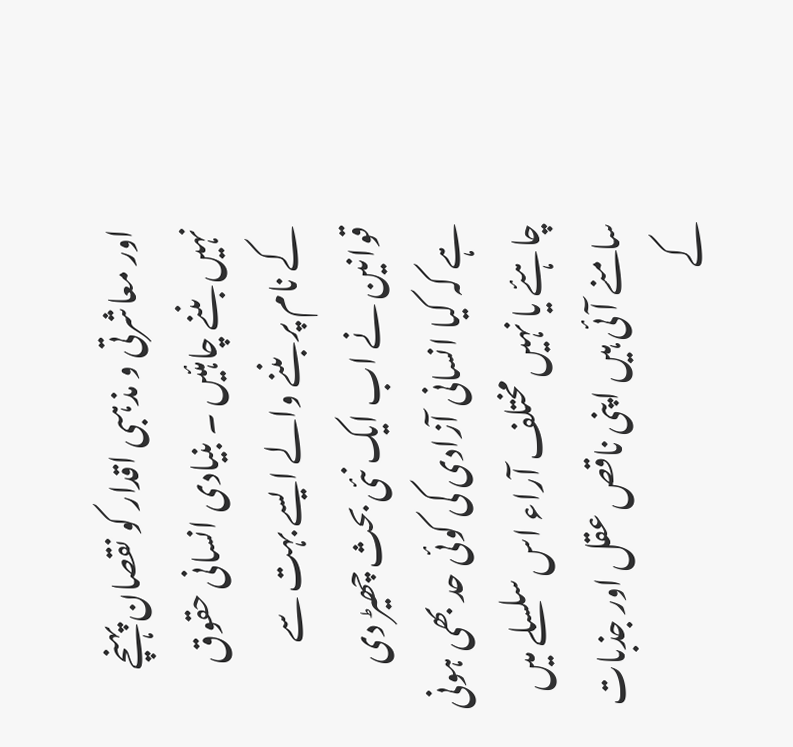اور معاشرتی و مذہبی اقدار کو نقصان پہنچے نہیں بننے چاہئیں ۔ بنیادی انسانی حقوق کے نام پر بننے والے ایسے بہت سے قوانین نے اب ایک نئی بحث چھیڑ دی ہے کہ کیا انسانی آزادی کی کوئی حد بھی ہونی چاہئے یا نہیں مختلف آراء اس سلسلے میں سامنے آئی ہیں اپنی ناقص عقل اور جذبات کے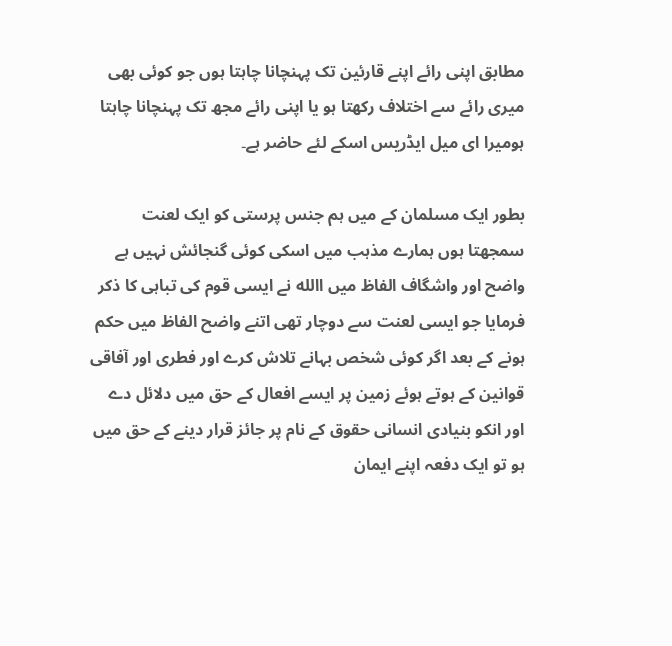مطابق اپنی رائے اپنے قارئین تک پہنچانا چاہتا ہوں جو کوئی بھی میری رائے سے اختلاف رکھتا ہو یا اپنی رائے مجھ تک پہنچانا چاہتا ہومیرا ای میل ایڈریس اسکے لئے حاضر ہے۔

بطور ایک مسلمان کے میں ہم جنس پرستی کو ایک لعنت سمجھتا ہوں ہمارے مذہب میں اسکی کوئی گنجائش نہیں ہے واضح اور واشگاف الفاظ میں االله نے ایسی قوم کی تباہی کا ذکر فرمایا جو ایسی لعنت سے دوچار تھی اتنے واضح الفاظ میں حکم ہونے کے بعد اگر کوئی شخص بہانے تلاش کرے اور فطری اور آفاقی قوانین کے ہوتے ہوئے زمین پر ایسے افعال کے حق میں دلائل دے اور انکو بنیادی انسانی حقوق کے نام پر جائز قرار دینے کے حق میں ہو تو ایک دفعہ اپنے ایمان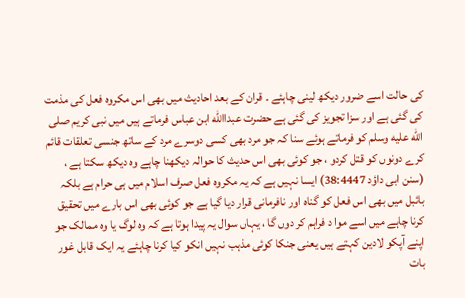کی حالت اسے ضرور دیکھ لینی چاہئے ۔ قران کے بعد احادیث میں بھی اس مکروہ فعل کی مذمت کی گئی ہے اور سزا تجویز کی گئی ہے حضرت عبداالله ابن عباس فرماتے ہیں میں نبی کریم صلى الله عليه وسلم کو فرماتے ہوئے سنا کہ جو مرد بھی کسی دوسرے مرد کے ساتھ جنسی تعلقات قائم کرے دونوں کو قتل کردو ، جو کوئی بھی اس حدیث کا حوالہ دیکھنا چاہے وہ دیکھ سکتا ہے ، (سنن ابی داؤد 38:4447) ایسا نہیں ہے کہ یہ مکروہ فعل صرف اسلام میں ہی حرام ہے بلکہ بائبل میں بھی اس فعل کو گناہ اور نافرمانی قرار دیا گیا ہے جو کوئی بھی اس بارے میں تحقیق کرنا چاہے میں اسے موا د فراہم کر دوں گا ، یہاں سوال یہ پیدا ہوتا ہے کہ وہ لوگ یا وہ ممالک جو اپنے آپکو لادین کہتے ہیں یعنی جنکا کوئی مذہب نہیں انکو کیا کرنا چاہئے یہ ایک قابل غور بات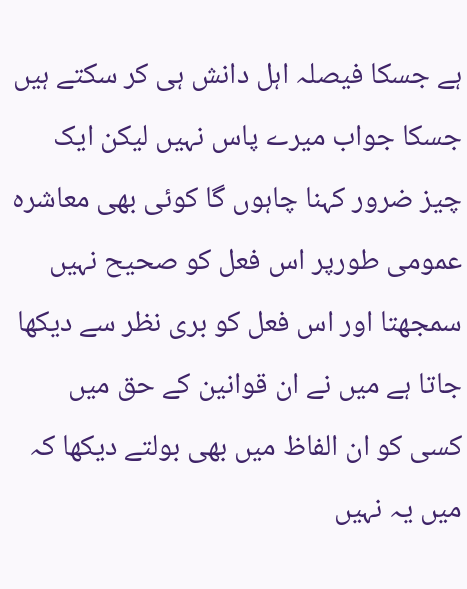ہے جسکا فیصلہ اہل دانش ہی کر سکتے ہیں جسکا جواب میرے پاس نہیں لیکن ایک چیز ضرور کہنا چاہوں گا کوئی بھی معاشرہ عمومی طورپر اس فعل کو صحیح نہیں سمجھتا اور اس فعل کو بری نظر سے دیکھا جاتا ہے میں نے ان قوانین کے حق میں کسی کو ان الفاظ میں بھی بولتے دیکھا کہ میں یہ نہیں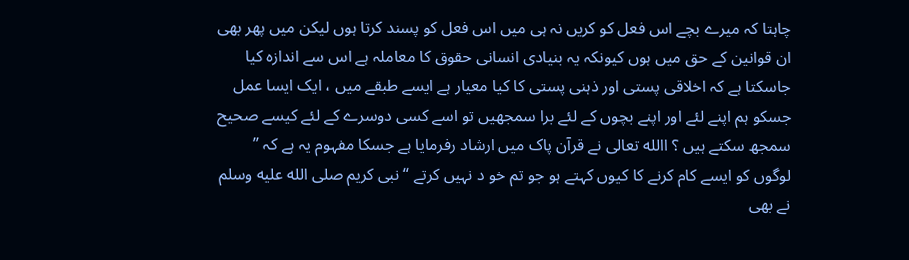چاہتا کہ میرے بچے اس فعل کو کریں نہ ہی میں اس فعل کو پسند کرتا ہوں لیکن میں پھر بھی ان قوانین کے حق میں ہوں کیونکہ یہ بنیادی انسانی حقوق کا معاملہ ہے اس سے اندازہ کیا جاسکتا ہے کہ اخلاقی پستی اور ذہنی پستی کا کیا معیار ہے ایسے طبقے میں ، ایک ایسا عمل جسکو ہم اپنے لئے اور اپنے بچوں کے لئے برا سمجھیں تو اسے کسی دوسرے کے لئے کیسے صحیح سمجھ سکتے ہیں ؟ االله تعالی نے قرآن پاک میں ارشاد رفرمایا ہے جسکا مفہوم یہ ہے کہ ’’ لوگوں کو ایسے کام کرنے کا کیوں کہتے ہو جو تم خو د نہیں کرتے ‘‘ نبی کریم صلى الله عليه وسلم نے بھی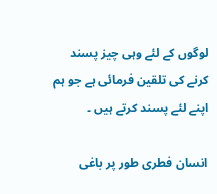لوگوں کے لئے وہی چیز پسند کرنے کی تلقین فرمائی ہے جو ہم اپنے لئے پسند کرتے ہیں ۔

انسان فطری طور پر باغی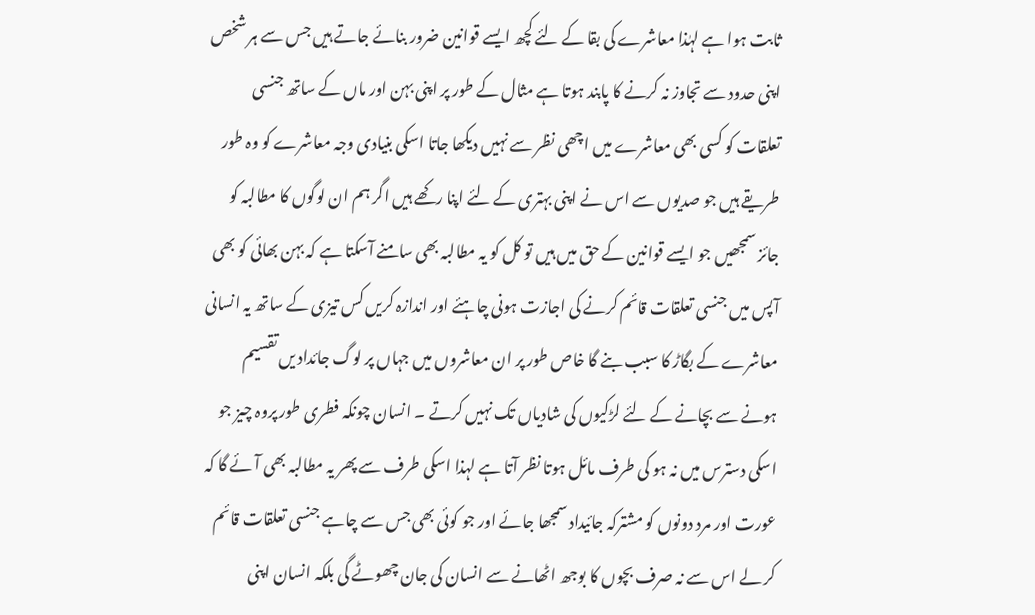ثابت ہوا ہے لہٰذا معاشرے کی بقا کے لئے کچھ ایسے قوانین ضرور بنائے جاتے ہیں جس سے ہر شخص اپنی حدود سے تجاوز نہ کرنے کا پابند ہوتا ہے مثال کے طور پر اپنی بہن اور ماں کے ساتھ جنسی تعلقات کو کسی بھی معاشرے میں اچھی نظر سے نہیں دیکھا جاتا اسکی بنیادی وجہ معاشرے کو وہ طور طریقے ہیں جو صدیوں سے اس نے اپنی بہتری کے لئے اپنا رکھے ہیں اگر ہم ان لوگوں کا مطالبہ کو جائز سمجھیں جو ایسے قوانین کے حق میں ہیں تو کل کو یہ مطالبہ بھی سامنے آسکتا ہے کہ بہن بھائی کو بھی آپس میں جنسی تعلقات قائم کرنے کی اجازت ہونی چاہئے اور اندازہ کریں کس تیزی کے ساتھ یہ انسانی معاشرے کے بگاڑ کا سبب بنے گا خاص طور پر ان معاشروں میں جہاں پر لوگ جائداد یں تقسیم ہونے سے بچانے کے لئے لڑکیوں کی شادیاں تک نہیں کرتے ۔ انسان چونکہ فطری طور پروہ چیز جو اسکی دسترس میں نہ ہو کی طرف مائل ہوتا نظر آتا ہے لہذا اسکی طرف سے پھر یہ مطالبہ بھی آئے گا کہ عورت اور مرد دونوں کو مشترکہ جائیداد سمجھا جائے اور جو کوئی بھی جس سے چاہے جنسی تعلقات قائم کر لے اس سے نہ صرف بچوں کا بوجھ اٹھانے سے انسان کی جان چھوٹے گی بلکہ انسان اپنی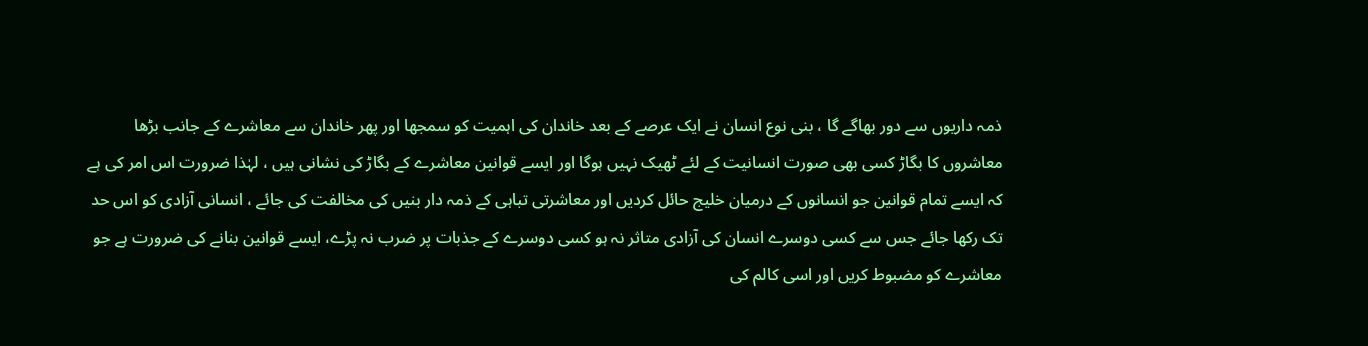ذمہ داریوں سے دور بھاگے گا ، بنی نوع انسان نے ایک عرصے کے بعد خاندان کی اہمیت کو سمجھا اور پھر خاندان سے معاشرے کے جانب بڑھا معاشروں کا بگاڑ کسی بھی صورت انسانیت کے لئے ٹھیک نہیں ہوگا اور ایسے قوانین معاشرے کے بگاڑ کی نشانی ہیں ، لہٰذا ضرورت اس امر کی ہے کہ ایسے تمام قوانین جو انسانوں کے درمیان خلیج حائل کردیں اور معاشرتی تباہی کے ذمہ دار بنیں کی مخالفت کی جائے ، انسانی آزادی کو اس حد تک رکھا جائے جس سے کسی دوسرے انسان کی آزادی متاثر نہ ہو کسی دوسرے کے جذبات پر ضرب نہ پڑے، ایسے قوانین بنانے کی ضرورت ہے جو معاشرے کو مضبوط کریں اور اسی کالم کی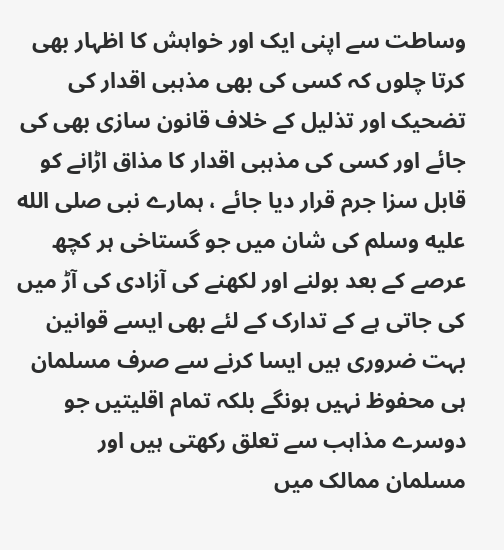وساطت سے اپنی ایک اور خواہش کا اظہار بھی کرتا چلوں کہ کسی کی بھی مذہبی اقدار کی تضحیک اور تذلیل کے خلاف قانون سازی بھی کی جائے اور کسی کی مذہبی اقدار کا مذاق اڑانے کو قابل سزا جرم قرار دیا جائے ، ہمارے نبی صلى الله عليه وسلم کی شان میں جو گستاخی ہر کچھ عرصے کے بعد بولنے اور لکھنے کی آزادی کی آڑ میں کی جاتی ہے کے تدارک کے لئے بھی ایسے قوانین بہت ضروری ہیں ایسا کرنے سے صرف مسلمان ہی محفوظ نہیں ہونگے بلکہ تمام اقلیتیں جو دوسرے مذاہب سے تعلق رکھتی ہیں اور مسلمان ممالک میں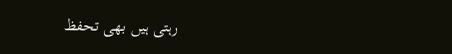رہتی ہیں بھی تحفظ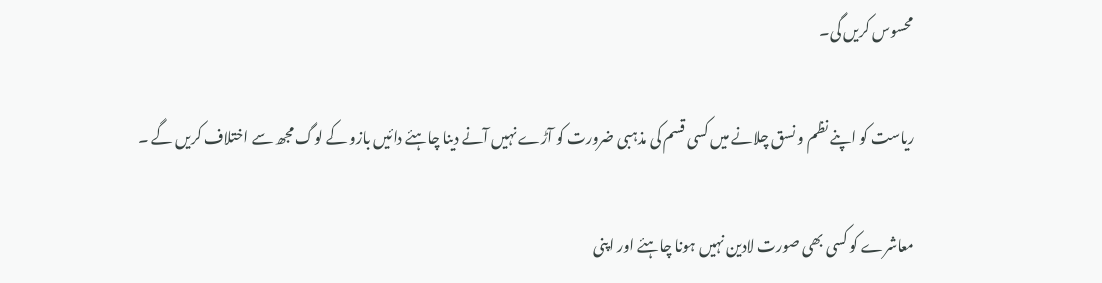محسوس کریں گی۔

ریاست کو اپنے نظم و نسق چلانے میں کسی قسم کی مذہبی ضرورت کو آڑے نہیں آنے دینا چاہئے دائیں بازو کے لوگ مجھ سے اختلاف کریں گے ۔

معاشرے کو کسی بھی صورت لادین نہیں ہونا چاہئے اور اپنی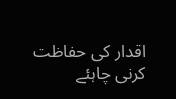اقدار کی حفاظت کرنی چاہئے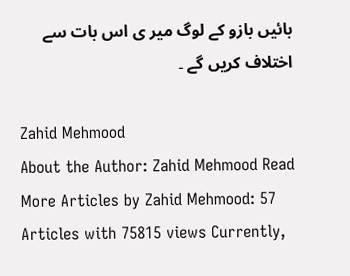بائیں بازو کے لوگ میر ی اس بات سے اختلاف کریں گے ۔

Zahid Mehmood
About the Author: Zahid Mehmood Read More Articles by Zahid Mehmood: 57 Articles with 75815 views Currently,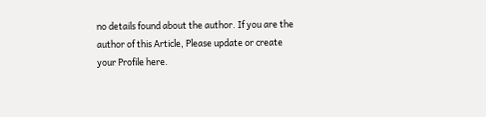no details found about the author. If you are the author of this Article, Please update or create your Profile here.